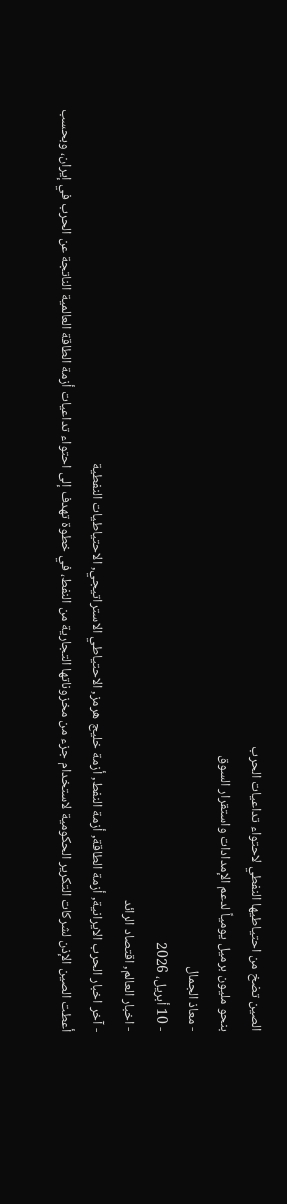الصين تضخ من احتياطيها النفطي لاحتواء تداعيات الحرب
بنحو مليون برميل يومياً لدعم الإمدادات واستقرار السوق
- معاذ الجمال
- 10 أبريل، 2026
- اخبار العالم, اقتصاد الرائد
- آخر اخبار الحرب الايرانية, أزمة الطاقة, أزمة النفط, أزمة خليج هرمز, الاحتياطي الاستراتيجي, الاحتياطيات النفطية
أعطت الصين الإذن لشركات التكرير الحكومية لاستخدام جزء من مخزوناتها التجارية من النفط، في خطوة تهدف إلى احتواء تداعيات أزمة الطاقة العالمية الناتجة عن الحرب في إيران، وبحسب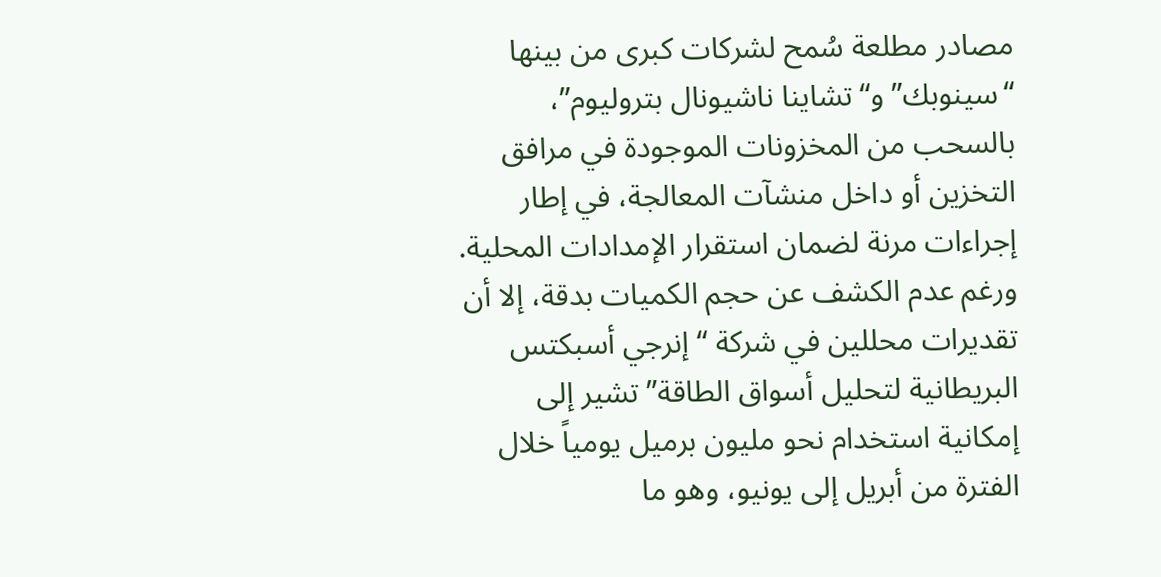مصادر مطلعة سُمح لشركات كبرى من بينها “سينوبك” و“تشاينا ناشيونال بتروليوم”، بالسحب من المخزونات الموجودة في مرافق التخزين أو داخل منشآت المعالجة، في إطار إجراءات مرنة لضمان استقرار الإمدادات المحلية.
ورغم عدم الكشف عن حجم الكميات بدقة، إلا أن تقديرات محللين في شركة “إنرجي أسبكتس البريطانية لتحليل أسواق الطاقة” تشير إلى إمكانية استخدام نحو مليون برميل يومياً خلال الفترة من أبريل إلى يونيو، وهو ما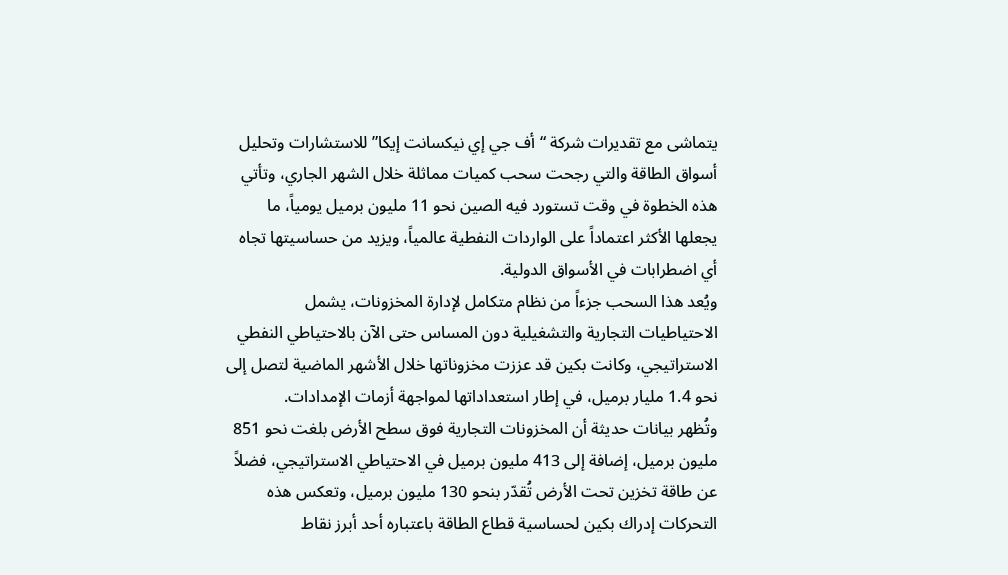يتماشى مع تقديرات شركة “أف جي إي نيكسانت إيكا” للاستشارات وتحليل أسواق الطاقة والتي رجحت سحب كميات مماثلة خلال الشهر الجاري، وتأتي هذه الخطوة في وقت تستورد فيه الصين نحو 11 مليون برميل يومياً، ما يجعلها الأكثر اعتماداً على الواردات النفطية عالمياً، ويزيد من حساسيتها تجاه أي اضطرابات في الأسواق الدولية.
ويُعد هذا السحب جزءاً من نظام متكامل لإدارة المخزونات، يشمل الاحتياطيات التجارية والتشغيلية دون المساس حتى الآن بالاحتياطي النفطي الاستراتيجي، وكانت بكين قد عززت مخزوناتها خلال الأشهر الماضية لتصل إلى نحو 1.4 مليار برميل، في إطار استعداداتها لمواجهة أزمات الإمدادات.
وتُظهر بيانات حديثة أن المخزونات التجارية فوق سطح الأرض بلغت نحو 851 مليون برميل، إضافة إلى 413 مليون برميل في الاحتياطي الاستراتيجي، فضلاً عن طاقة تخزين تحت الأرض تُقدّر بنحو 130 مليون برميل، وتعكس هذه التحركات إدراك بكين لحساسية قطاع الطاقة باعتباره أحد أبرز نقاط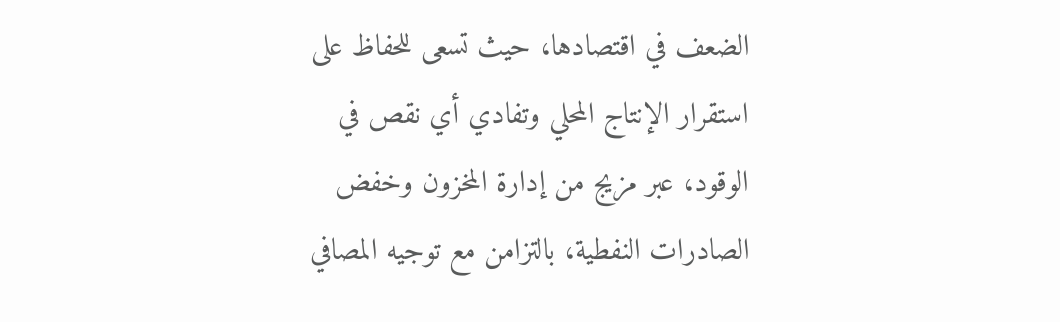الضعف في اقتصادها، حيث تسعى للحفاظ على استقرار الإنتاج المحلي وتفادي أي نقص في الوقود، عبر مزيج من إدارة المخزون وخفض الصادرات النفطية، بالتزامن مع توجيه المصافي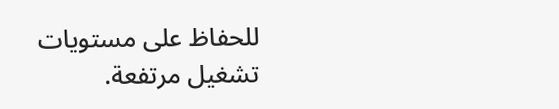للحفاظ على مستويات تشغيل مرتفعة.